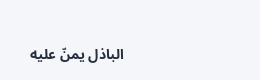الباذل يمنّ عليه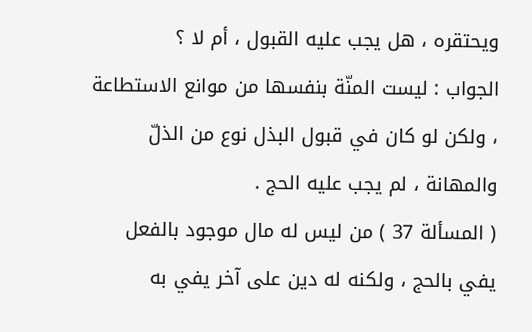ويحتقره ، هل يجب عليه القبول ، أم لا ؟
الجواب : ليست المنّة بنفسها من موانع الاستطاعة ، ولكن لو كان في قبول البذل نوع من الذلّ والمهانة ، لم يجب عليه الحج .
( المسألة 37 ) من ليس له مال موجود بالفعل يفي بالحج ، ولكنه له دين على آخر يفي به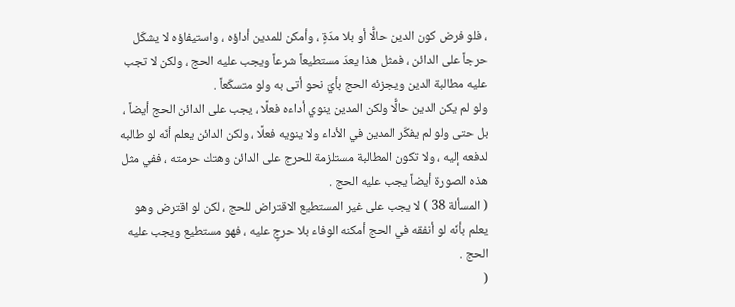، فلو فرض كون الدين حالًّا أو بلا مدّةٍ ، وأمكن للمدين أداؤه ، واستيفاؤه لا يشكّل حرجاً على الدائن ، فمثل هذا يعدّ مستطيعاً شرعاً ويجب عليه الحج ، ولكن لا تجب عليه مطالبة الدين ويجزئه الحج بأيّ نحو أتى به ولو متسكّعاً .
ولو لم يكن الدين حالًّا ولكن المدين ينوي أداءه فعلًا ، يجب على الدائن الحج أيضاً ، بل حتى ولو لم يفكّر المدين في الأداء ولا ينويه فعلًا ، ولكن الدائن يعلم أنّه لو طالبه لدفعه إليه ، ولا تكون المطالبة مستلزمة للحرج على الدائن وهتك حرمته ، ففي مثل هذه الصورة أيضاً يجب عليه الحج .
( المسألة 38 ) لا يجب على غير المستطيع الاقتراض للحج ، لكن لو اقترض وهو يعلم بأنّه لو أنفقه في الحج أمكنه الوفاء بلا حرجٍ عليه ، فهو مستطيع ويجب عليه الحج .
(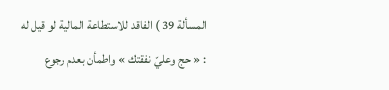المسألة 39 ) الفاقد للاستطاعة المالية لو قيل له : « حج وعليّ نفقتك » واطمأن بعدم رجوع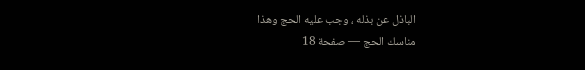الباذل عن بذله ، وجب عليه الحج وهذا
مناسك الحج — صفحة 18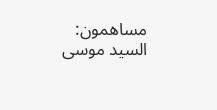مساهمون: السيد موسى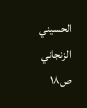الحسيني الزنجاني
ص١٨